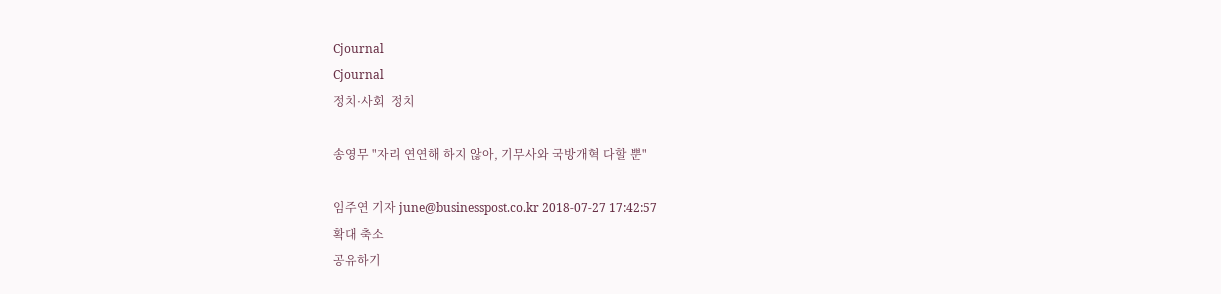Cjournal
Cjournal
정치·사회  정치

송영무 "자리 연연해 하지 않아, 기무사와 국방개혁 다할 뿐"

임주연 기자 june@businesspost.co.kr 2018-07-27 17:42:57
확대 축소
공유하기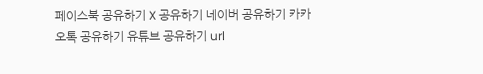페이스북 공유하기 X 공유하기 네이버 공유하기 카카오톡 공유하기 유튜브 공유하기 url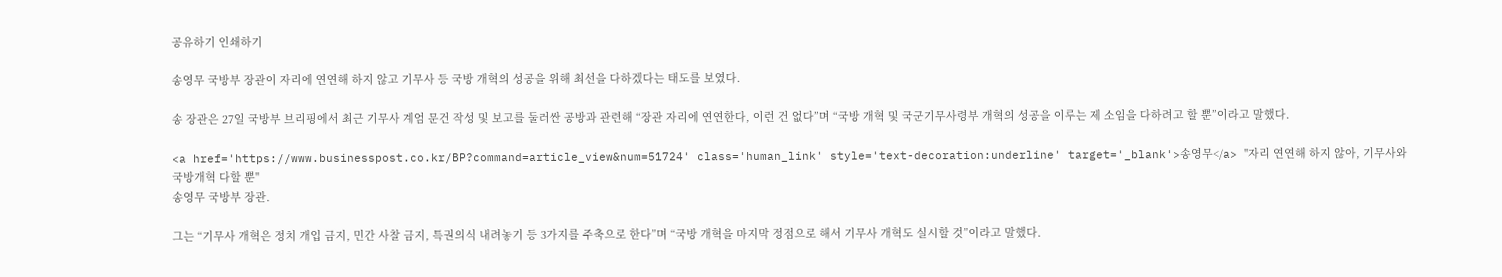공유하기 인쇄하기

송영무 국방부 장관이 자리에 연연해 하지 않고 기무사 등 국방 개혁의 성공을 위해 최선을 다하겠다는 태도를 보였다.

송 장관은 27일 국방부 브리핑에서 최근 기무사 계엄 문건 작성 및 보고를 둘러싼 공방과 관련해 “장관 자리에 연연한다, 이런 건 없다”며 “국방 개혁 및 국군기무사령부 개혁의 성공을 이루는 제 소임을 다하려고 할 뿐”이라고 말했다.

<a href='https://www.businesspost.co.kr/BP?command=article_view&num=51724' class='human_link' style='text-decoration:underline' target='_blank'>송영무</a> "자리 연연해 하지 않아, 기무사와 국방개혁 다할 뿐"
송영무 국방부 장관.

그는 “기무사 개혁은 정치 개입 금지, 민간 사찰 금지, 특권의식 내려놓기 등 3가지를 주축으로 한다”며 “국방 개혁을 마지막 정점으로 해서 기무사 개혁도 실시할 것”이라고 말했다.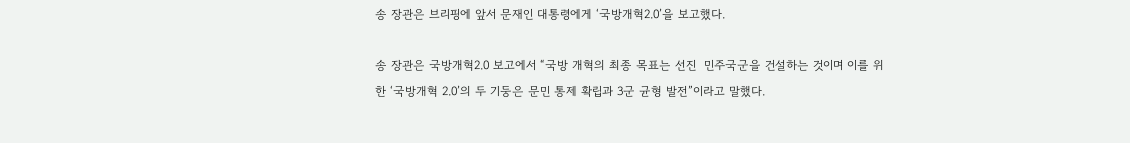송 장관은 브리핑에 앞서 문재인 대통령에게 ‘국방개혁2.0’을 보고했다.

송 장관은 국방개혁2.0 보고에서 “국방 개혁의 최종 목표는 선진  민주국군을 건설하는 것이며 이를 위한 ‘국방개혁 2.0’의 두 기둥은 문민 통제 확립과 3군 균형 발전”이라고 말했다.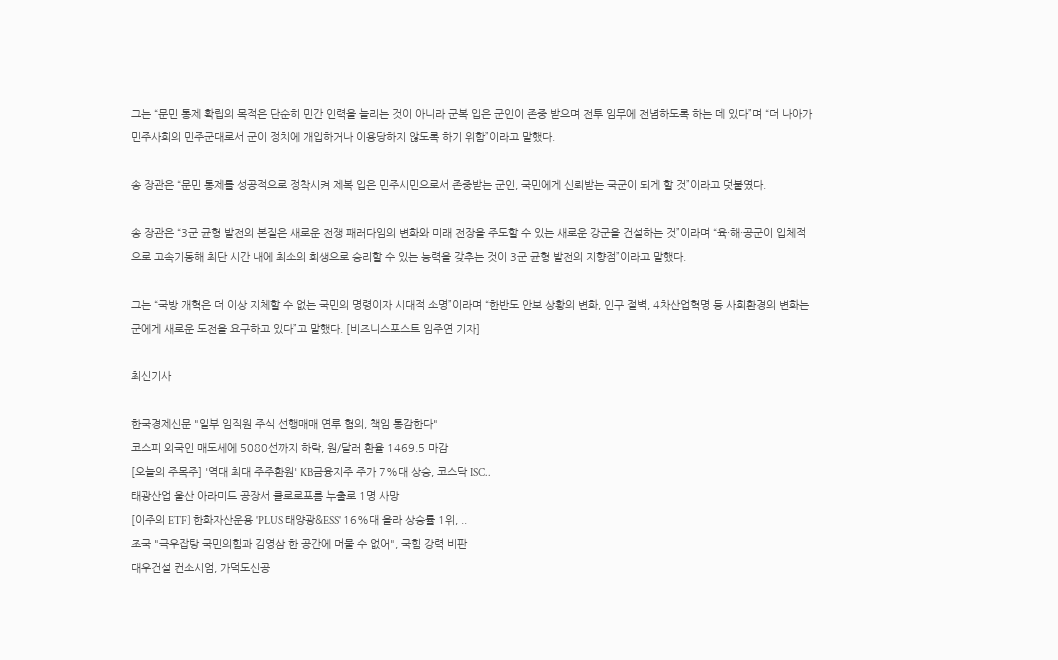그는 “문민 통제 확립의 목적은 단순히 민간 인력을 늘리는 것이 아니라 군복 입은 군인이 존중 받으며 전투 임무에 전념하도록 하는 데 있다”며 “더 나아가 민주사회의 민주군대로서 군이 정치에 개입하거나 이용당하지 않도록 하기 위함”이라고 말했다.

송 장관은 “문민 통제를 성공적으로 정착시켜 제복 입은 민주시민으로서 존중받는 군인, 국민에게 신뢰받는 국군이 되게 할 것”이라고 덧붙였다.

송 장관은 “3군 균형 발전의 본질은 새로운 전쟁 패러다임의 변화와 미래 전장을 주도할 수 있는 새로운 강군을 건설하는 것”이라며 “육·해·공군이 입체적으로 고속기동해 최단 시간 내에 최소의 희생으로 승리할 수 있는 능력을 갖추는 것이 3군 균형 발전의 지향점”이라고 말했다.

그는 “국방 개혁은 더 이상 지체할 수 없는 국민의 명령이자 시대적 소명”이라며 “한반도 안보 상황의 변화, 인구 절벽, 4차산업혁명 등 사회환경의 변화는 군에게 새로운 도전을 요구하고 있다”고 말했다. [비즈니스포스트 임주연 기자]

최신기사

한국경제신문 "일부 임직원 주식 선행매매 연루 혐의, 책임 통감한다"
코스피 외국인 매도세에 5080선까지 하락, 원/달러 환율 1469.5 마감
[오늘의 주목주] '역대 최대 주주환원' KB금융지주 주가 7%대 상승, 코스닥 ISC..
태광산업 울산 아라미드 공장서 클로로포름 누출로 1명 사망
[이주의 ETF] 한화자산운용 'PLUS 태양광&ESS' 16%대 올라 상승률 1위, ..
조국 "극우잡탕 국민의힘과 김영삼 한 공간에 머물 수 없어", 국힘 강력 비판
대우건설 컨소시엄, 가덕도신공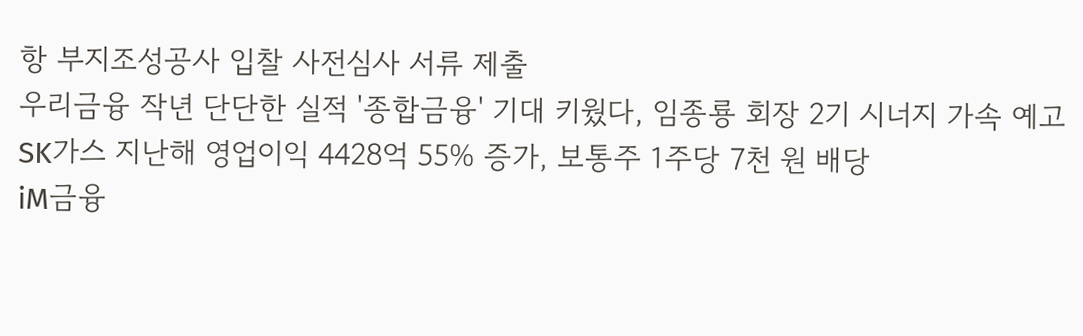항 부지조성공사 입찰 사전심사 서류 제출
우리금융 작년 단단한 실적 '종합금융' 기대 키웠다, 임종룡 회장 2기 시너지 가속 예고
SK가스 지난해 영업이익 4428억 55% 증가, 보통주 1주당 7천 원 배당
iM금융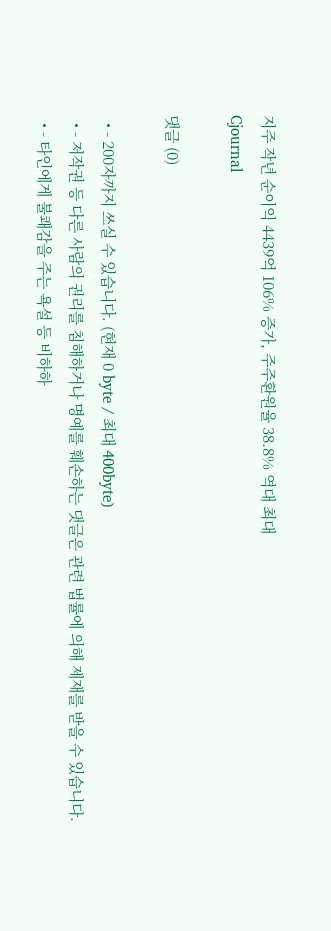지주 작년 순이익 4439억 106% 증가, 주주환원율 38.8% 역대 최대
Cjournal

댓글 (0)

  • - 200자까지 쓰실 수 있습니다. (현재 0 byte / 최대 400byte)
  • - 저작권 등 다른 사람의 권리를 침해하거나 명예를 훼손하는 댓글은 관련 법률에 의해 제재를 받을 수 있습니다.
  • - 타인에게 불쾌감을 주는 욕설 등 비하하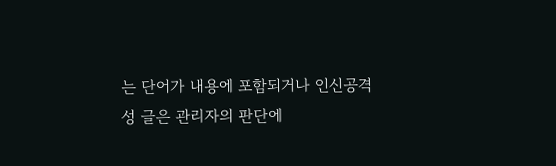는 단어가 내용에 포함되거나 인신공격성 글은 관리자의 판단에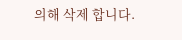의해 삭제 합니다.